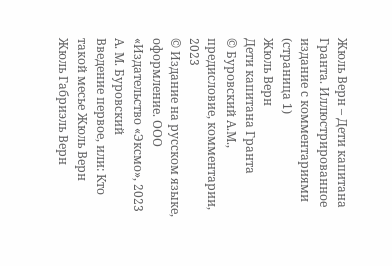Жюль Верн – Дети капитана Гранта. Иллюстрированное издание с комментариями (страница 1)
Жюль Верн
Дети капитана Гранта
© Буровский А.М., предисловие, комментарии, 2023
© Издание на русском языке, оформление. ООО «Издательство «Эксмо», 2023
А. М. Буровский
Введение первое, или: Кто такой месье Жюль Верн
Жюль Габриэль Верн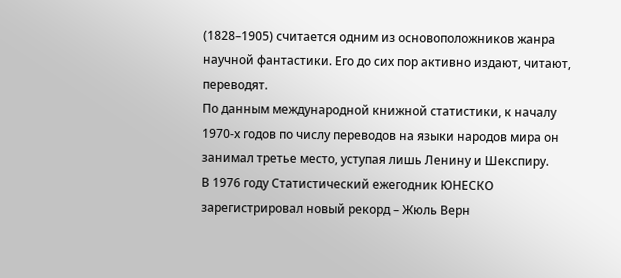(1828–1905) считается одним из основоположников жанра научной фантастики. Его до сих пор активно издают, читают, переводят.
По данным международной книжной статистики, к началу 1970-х годов по числу переводов на языки народов мира он занимал третье место, уступая лишь Ленину и Шекспиру.
В 1976 году Статистический ежегодник ЮНЕСКО зарегистрировал новый рекорд – Жюль Верн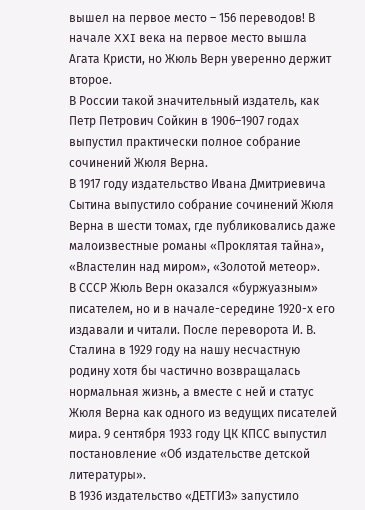вышел на первое место – 156 переводов! В начале XXI века на первое место вышла Агата Кристи, но Жюль Верн уверенно держит второе.
В России такой значительный издатель, как Петр Петрович Сойкин в 1906–1907 годах выпустил практически полное собрание сочинений Жюля Верна.
В 1917 году издательство Ивана Дмитриевича Сытина выпустило собрание сочинений Жюля Верна в шести томах, где публиковались даже малоизвестные романы «Проклятая тайна», «Властелин над миром», «Золотой метеор».
В СССР Жюль Верн оказался «буржуазным» писателем, но и в начале-середине 1920-х его издавали и читали. После переворота И. В. Сталина в 1929 году на нашу несчастную родину хотя бы частично возвращалась нормальная жизнь, а вместе с ней и статус Жюля Верна как одного из ведущих писателей мира. 9 сентября 1933 году ЦК КПСС выпустил постановление «Об издательстве детской литературы».
В 1936 издательство «ДЕТГИЗ» запустило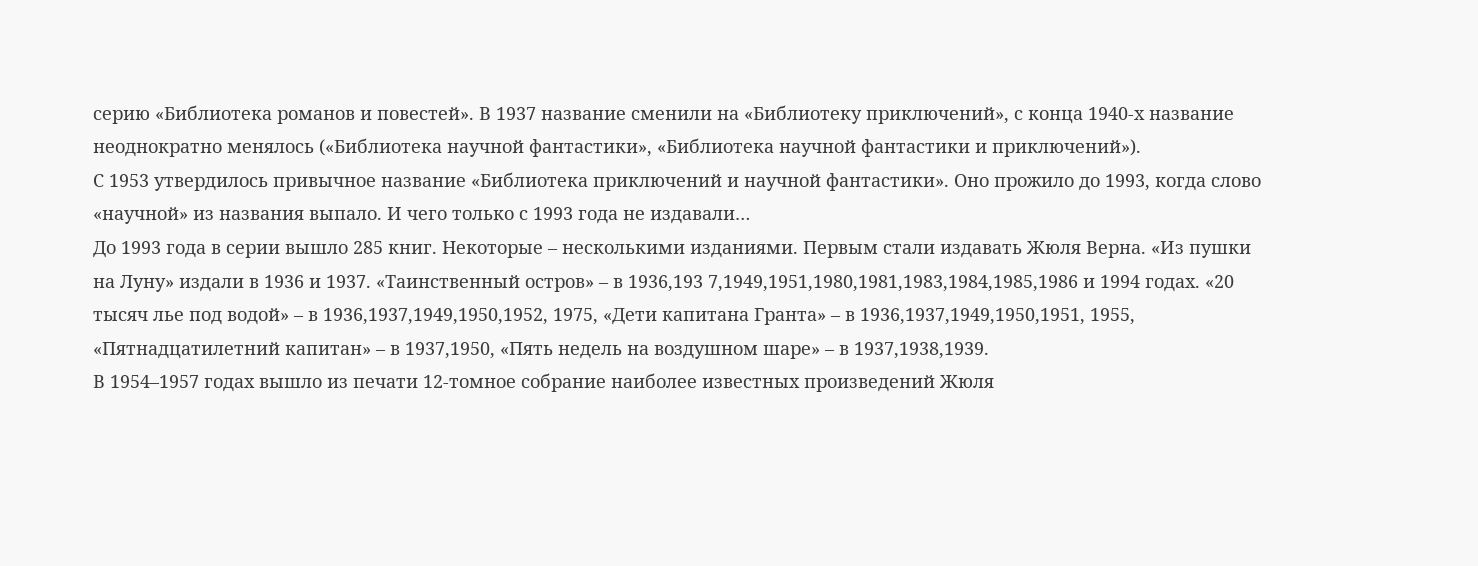серию «Библиотека романов и повестей». В 1937 название сменили на «Библиотеку приключений», с конца 1940-х название неоднократно менялось («Библиотека научной фантастики», «Библиотека научной фантастики и приключений»).
С 1953 утвердилось привычное название «Библиотека приключений и научной фантастики». Оно прожило до 1993, когда слово «научной» из названия выпало. И чего только с 1993 года не издавали…
До 1993 года в серии вышло 285 книг. Некоторые – несколькими изданиями. Первым стали издавать Жюля Верна. «Из пушки на Луну» издали в 1936 и 1937. «Таинственный остров» – в 1936,193 7,1949,1951,1980,1981,1983,1984,1985,1986 и 1994 годах. «20 тысяч лье под водой» – в 1936,1937,1949,1950,1952, 1975, «Дети капитана Гранта» – в 1936,1937,1949,1950,1951, 1955, «Пятнадцатилетний капитан» – в 1937,1950, «Пять недель на воздушном шаре» – в 1937,1938,1939.
В 1954–1957 годах вышло из печати 12-томное собрание наиболее известных произведений Жюля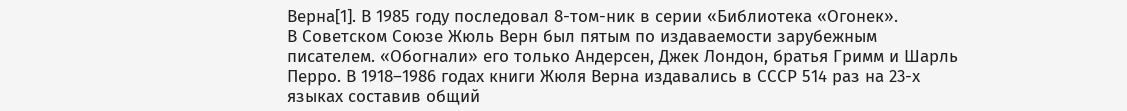Верна[1]. В 1985 году последовал 8-том-ник в серии «Библиотека «Огонек».
В Советском Союзе Жюль Верн был пятым по издаваемости зарубежным писателем. «Обогнали» его только Андерсен, Джек Лондон, братья Гримм и Шарль Перро. В 1918–1986 годах книги Жюля Верна издавались в СССР 514 раз на 23-х языках составив общий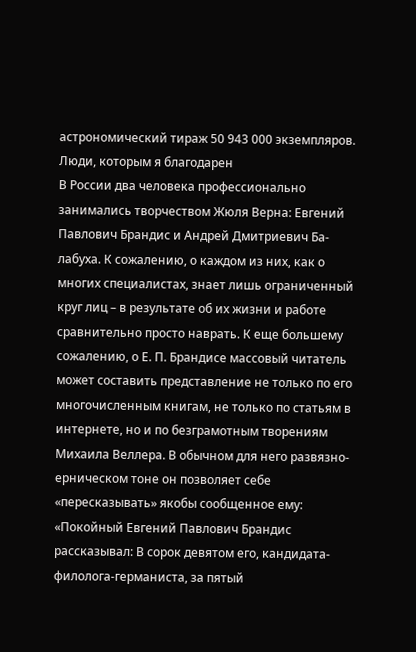астрономический тираж 50 943 000 экземпляров.
Люди, которым я благодарен
В России два человека профессионально занимались творчеством Жюля Верна: Евгений Павлович Брандис и Андрей Дмитриевич Ба-лабуха. К сожалению, о каждом из них, как о многих специалистах, знает лишь ограниченный круг лиц – в результате об их жизни и работе сравнительно просто наврать. К еще большему сожалению, о Е. П. Брандисе массовый читатель может составить представление не только по его многочисленным книгам, не только по статьям в интернете, но и по безграмотным творениям Михаила Веллера. В обычном для него развязно-ерническом тоне он позволяет себе «пересказывать» якобы сообщенное ему: «Покойный Евгений Павлович Брандис рассказывал: В сорок девятом его, кандидата-филолога-германиста, за пятый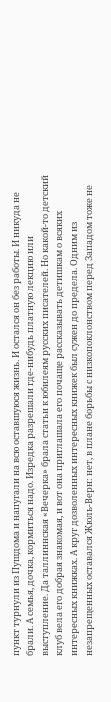пункт турнули из Пушдома и напугали на всю оставшуюся жизнь. И остался он без работы. И никуда не брали. А семья, дочка, кормиться надо. Изредка разрешали где-нибудь платную лекцию или выступление. Да таллиннская «Вечерка» брала статьи к юбилеям русских писателей. Но какой-то детский клуб вела его добрая знакомая, и вот она приглашала его почаще рассказывать детишкам о всяких интересных книжках. А круг дозволенных интересных книжек был сужен до предела. Одним из незапрещенных оставался Жюль-Верн: нет, в плане борьбы с низкопоклонством перед Западом тоже не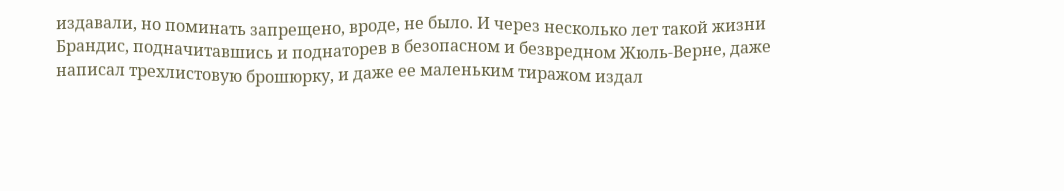издавали, но поминать запрещено, вроде, не было. И через несколько лет такой жизни Брандис, подначитавшись и поднаторев в безопасном и безвредном Жюль-Верне, даже написал трехлистовую брошюрку, и даже ее маленьким тиражом издал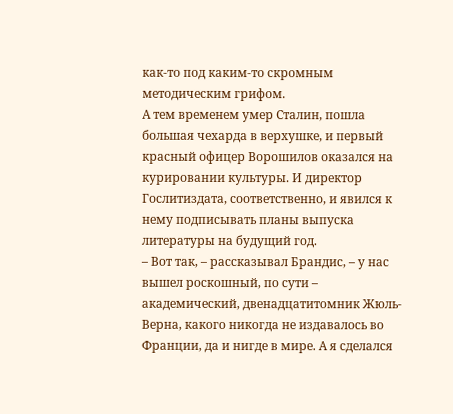как-то под каким-то скромным методическим грифом.
А тем временем умер Сталин, пошла большая чехарда в верхушке, и первый красный офицер Ворошилов оказался на курировании культуры. И директор Гослитиздата, соответственно, и явился к нему подписывать планы выпуска литературы на будущий год.
– Вот так, – рассказывал Брандис, – у нас вышел роскошный, по сути – академический, двенадцатитомник Жюль-Верна, какого никогда не издавалось во Франции, да и нигде в мире. А я сделался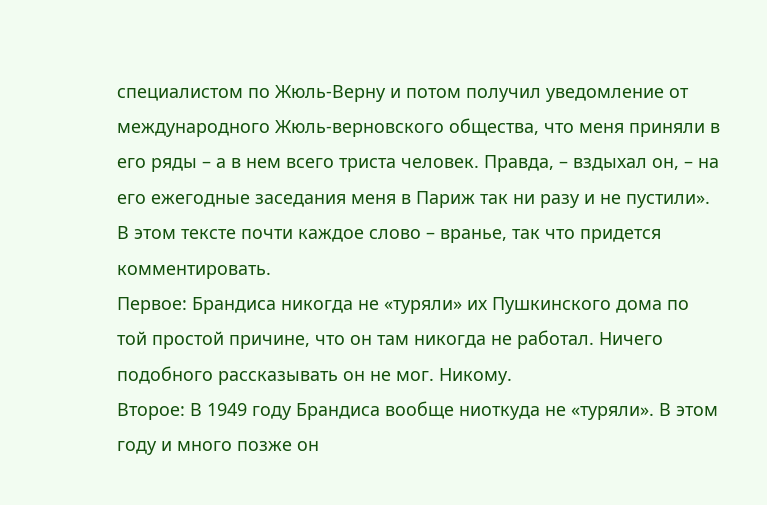специалистом по Жюль-Верну и потом получил уведомление от международного Жюль-верновского общества, что меня приняли в его ряды – а в нем всего триста человек. Правда, – вздыхал он, – на его ежегодные заседания меня в Париж так ни разу и не пустили».
В этом тексте почти каждое слово – вранье, так что придется комментировать.
Первое: Брандиса никогда не «туряли» их Пушкинского дома по той простой причине, что он там никогда не работал. Ничего подобного рассказывать он не мог. Никому.
Второе: В 1949 году Брандиса вообще ниоткуда не «туряли». В этом году и много позже он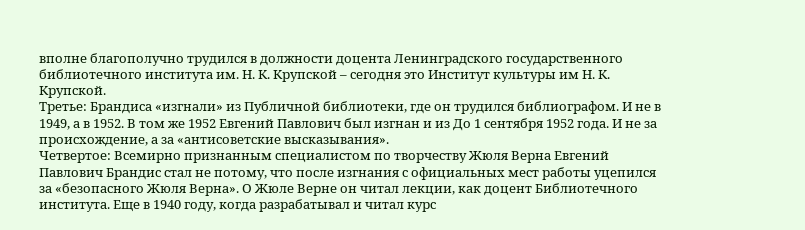вполне благополучно трудился в должности доцента Ленинградского государственного библиотечного института им. Н. К. Крупской – сегодня это Институт культуры им Н. К. Крупской.
Третье: Брандиса «изгнали» из Публичной библиотеки, где он трудился библиографом. И не в 1949, а в 1952. В том же 1952 Евгений Павлович был изгнан и из До 1 сентября 1952 года. И не за происхождение, а за «антисоветские высказывания».
Четвертое: Всемирно признанным специалистом по творчеству Жюля Верна Евгений Павлович Брандис стал не потому, что после изгнания с официальных мест работы уцепился за «безопасного Жюля Верна». О Жюле Верне он читал лекции, как доцент Библиотечного института. Еще в 1940 году, когда разрабатывал и читал курс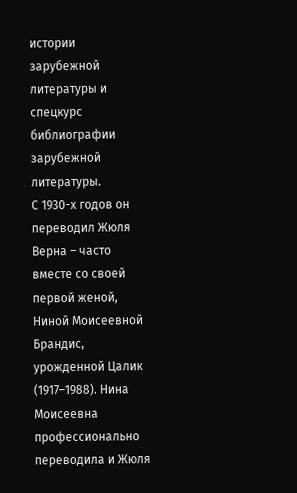истории зарубежной литературы и спецкурс библиографии зарубежной литературы.
С 1930-х годов он переводил Жюля Верна – часто вместе со своей первой женой, Ниной Моисеевной Брандис, урожденной Цалик (1917–1988). Нина Моисеевна профессионально переводила и Жюля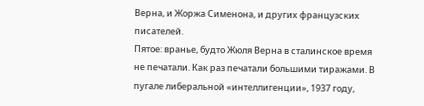Верна, и Жоржа Сименона, и других французских писателей.
Пятое: вранье, будто Жюля Верна в сталинское время не печатали. Как раз печатали большими тиражами. В пугале либеральной «интеллигенции», 1937 году,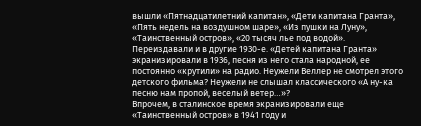вышли «Пятнадцатилетний капитан», «Дети капитана Гранта», «Пять недель на воздушном шаре», «Из пушки на Луну», «Таинственный остров», «20 тысяч лье под водой». Переиздавали и в другие 1930-е. «Детей капитана Гранта» экранизировали в 1936, песня из него стала народной, ее постоянно «крутили» на радио. Неужели Веллер не смотрел этого детского фильма? Неужели не слышал классического «А ну-ка песню нам пропой, веселый ветер…»?
Впрочем, в сталинское время экранизировали еще «Таинственный остров» в 1941 году и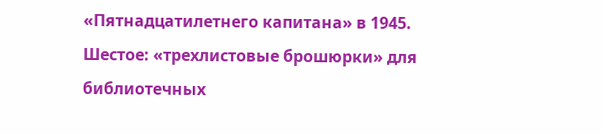«Пятнадцатилетнего капитана» в 1945.
Шестое: «трехлистовые брошюрки» для библиотечных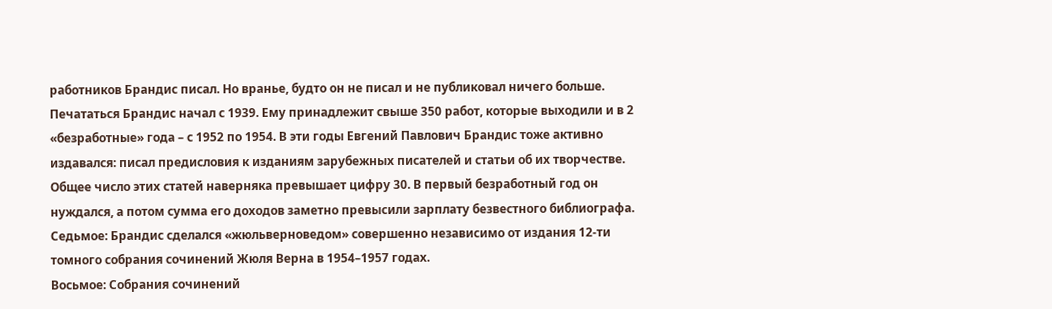работников Брандис писал. Но вранье, будто он не писал и не публиковал ничего больше. Печататься Брандис начал с 1939. Ему принадлежит свыше 350 работ, которые выходили и в 2 «безработные» года – с 1952 по 1954. В эти годы Евгений Павлович Брандис тоже активно издавался: писал предисловия к изданиям зарубежных писателей и статьи об их творчестве. Общее число этих статей наверняка превышает цифру 30. В первый безработный год он нуждался, а потом сумма его доходов заметно превысили зарплату безвестного библиографа.
Седьмое: Брандис сделался «жюльверноведом» совершенно независимо от издания 12-ти томного собрания сочинений Жюля Верна в 1954–1957 годах.
Восьмое: Собрания сочинений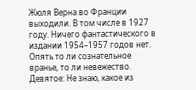Жюля Верна во Франции выходили. В том числе в 1927 году. Ничего фантастического в издании 1954–1957 годов нет. Опять то ли сознательное вранье, то ли невежество. Девятое: Не знаю, какое из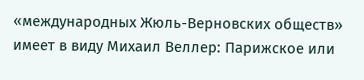«международных Жюль-Верновских обществ» имеет в виду Михаил Веллер: Парижское или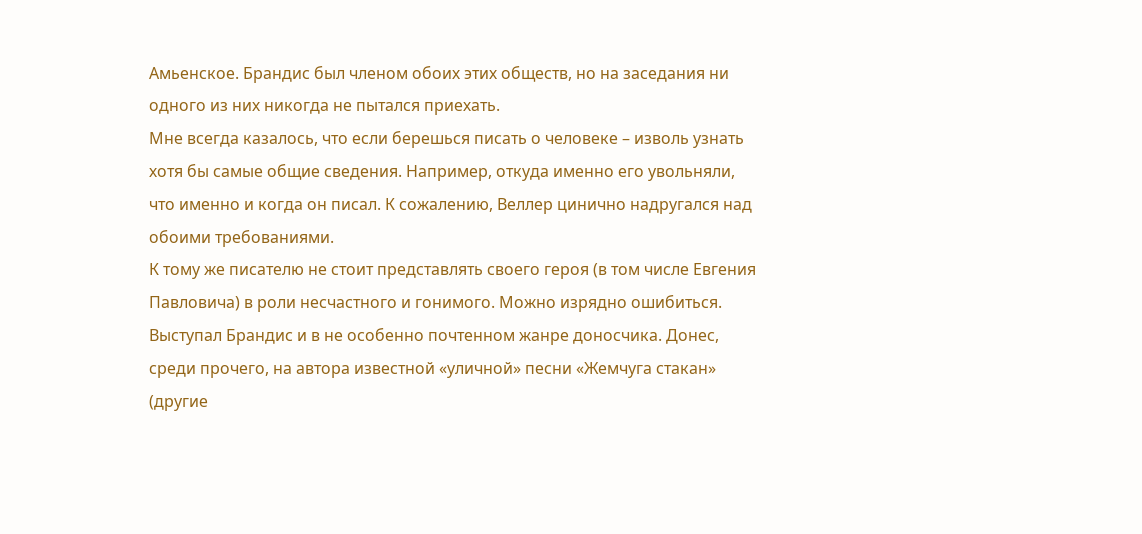Амьенское. Брандис был членом обоих этих обществ, но на заседания ни одного из них никогда не пытался приехать.
Мне всегда казалось, что если берешься писать о человеке – изволь узнать хотя бы самые общие сведения. Например, откуда именно его увольняли, что именно и когда он писал. К сожалению, Веллер цинично надругался над обоими требованиями.
К тому же писателю не стоит представлять своего героя (в том числе Евгения Павловича) в роли несчастного и гонимого. Можно изрядно ошибиться. Выступал Брандис и в не особенно почтенном жанре доносчика. Донес, среди прочего, на автора известной «уличной» песни «Жемчуга стакан» (другие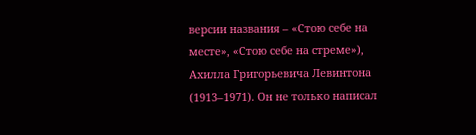версии названия – «Стою себе на месте», «Стою себе на стреме»), Ахилла Григорьевича Левинтона (1913–1971). Он не только написал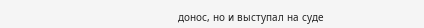донос, но и выступал на суде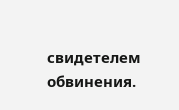свидетелем обвинения.